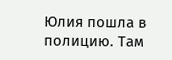Юлия пошла в полицию. Там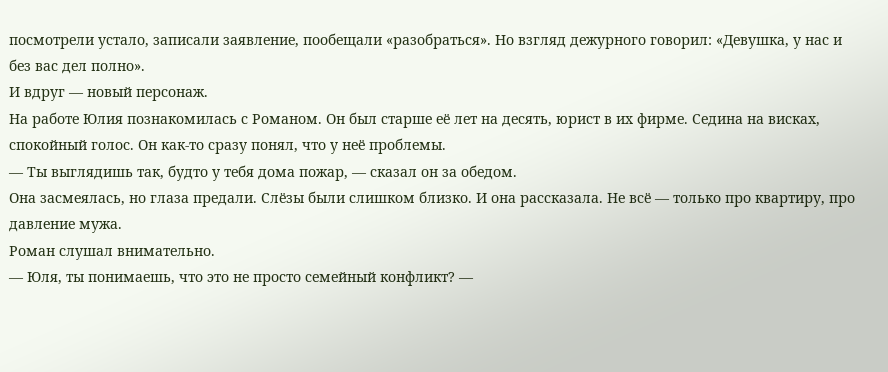посмотрели устало, записали заявление, пообещали «разобраться». Но взгляд дежурного говорил: «Девушка, у нас и без вас дел полно».
И вдруг — новый персонаж.
На работе Юлия познакомилась с Романом. Он был старше её лет на десять, юрист в их фирме. Седина на висках, спокойный голос. Он как-то сразу понял, что у неё проблемы.
— Ты выглядишь так, будто у тебя дома пожар, — сказал он за обедом.
Она засмеялась, но глаза предали. Слёзы были слишком близко. И она рассказала. Не всё — только про квартиру, про давление мужа.
Роман слушал внимательно.
— Юля, ты понимаешь, что это не просто семейный конфликт? —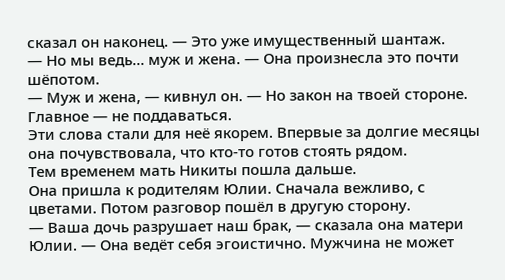сказал он наконец. — Это уже имущественный шантаж.
— Но мы ведь… муж и жена. — Она произнесла это почти шёпотом.
— Муж и жена, — кивнул он. — Но закон на твоей стороне. Главное — не поддаваться.
Эти слова стали для неё якорем. Впервые за долгие месяцы она почувствовала, что кто-то готов стоять рядом.
Тем временем мать Никиты пошла дальше.
Она пришла к родителям Юлии. Сначала вежливо, с цветами. Потом разговор пошёл в другую сторону.
— Ваша дочь разрушает наш брак, — сказала она матери Юлии. — Она ведёт себя эгоистично. Мужчина не может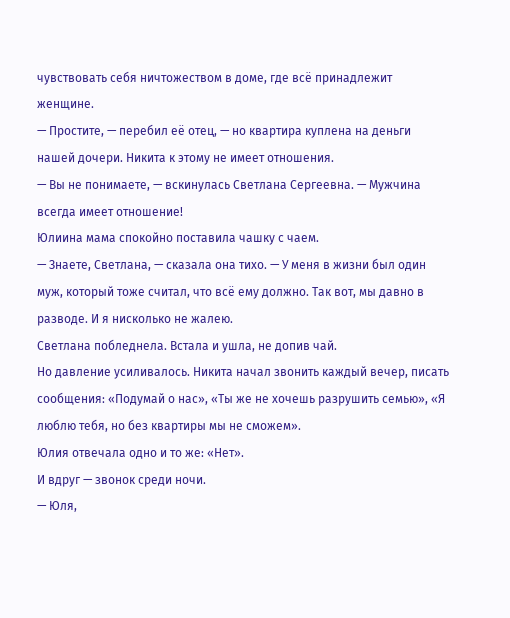чувствовать себя ничтожеством в доме, где всё принадлежит женщине.
— Простите, — перебил её отец, — но квартира куплена на деньги нашей дочери. Никита к этому не имеет отношения.
— Вы не понимаете, — вскинулась Светлана Сергеевна. — Мужчина всегда имеет отношение!
Юлиина мама спокойно поставила чашку с чаем.
— Знаете, Светлана, — сказала она тихо. — У меня в жизни был один муж, который тоже считал, что всё ему должно. Так вот, мы давно в разводе. И я нисколько не жалею.
Светлана побледнела. Встала и ушла, не допив чай.
Но давление усиливалось. Никита начал звонить каждый вечер, писать сообщения: «Подумай о нас», «Ты же не хочешь разрушить семью», «Я люблю тебя, но без квартиры мы не сможем».
Юлия отвечала одно и то же: «Нет».
И вдруг — звонок среди ночи.
— Юля,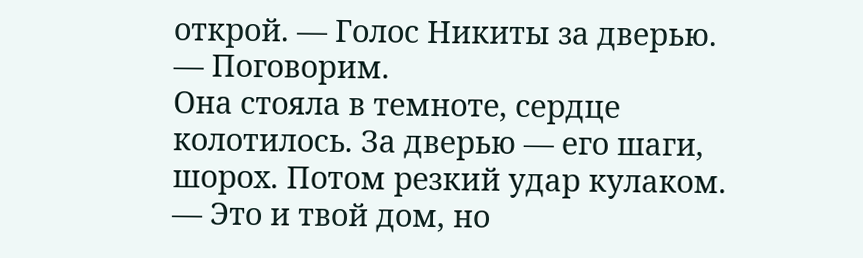открой. — Голос Никиты за дверью. — Поговорим.
Она стояла в темноте, сердце колотилось. За дверью — его шаги, шорох. Потом резкий удар кулаком.
— Это и твой дом, но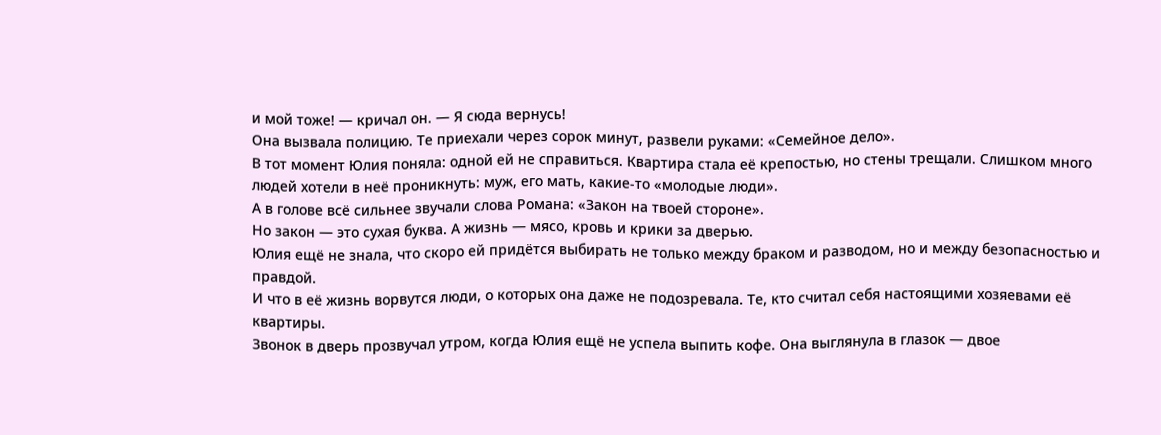и мой тоже! — кричал он. — Я сюда вернусь!
Она вызвала полицию. Те приехали через сорок минут, развели руками: «Семейное дело».
В тот момент Юлия поняла: одной ей не справиться. Квартира стала её крепостью, но стены трещали. Слишком много людей хотели в неё проникнуть: муж, его мать, какие-то «молодые люди».
А в голове всё сильнее звучали слова Романа: «Закон на твоей стороне».
Но закон — это сухая буква. А жизнь — мясо, кровь и крики за дверью.
Юлия ещё не знала, что скоро ей придётся выбирать не только между браком и разводом, но и между безопасностью и правдой.
И что в её жизнь ворвутся люди, о которых она даже не подозревала. Те, кто считал себя настоящими хозяевами её квартиры.
Звонок в дверь прозвучал утром, когда Юлия ещё не успела выпить кофе. Она выглянула в глазок — двое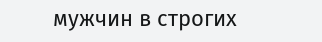мужчин в строгих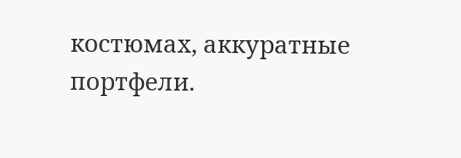костюмах, аккуратные портфели.